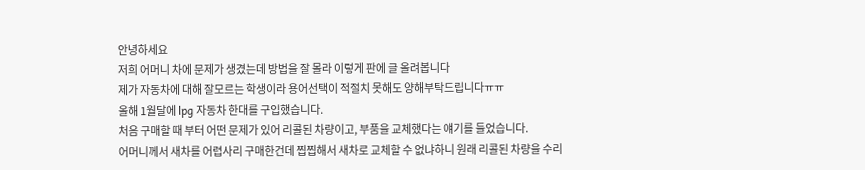안녕하세요
저희 어머니 차에 문제가 생겼는데 방법을 잘 몰라 이렇게 판에 글 올려봅니다
제가 자동차에 대해 잘모르는 학생이라 용어선택이 적절치 못해도 양해부탁드립니다ㅠㅠ
올해 1월달에 lpg 자동차 한대를 구입했습니다.
처음 구매할 때 부터 어떤 문제가 있어 리콜된 차량이고, 부품을 교체했다는 얘기를 들었습니다.
어머니께서 새차를 어렵사리 구매한건데 찝찝해서 새차로 교체할 수 없냐하니 원래 리콜된 차량을 수리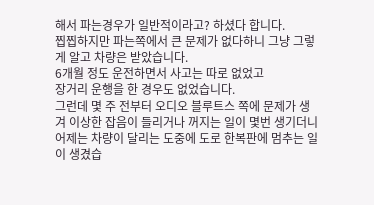해서 파는경우가 일반적이라고? 하셨다 합니다.
찝찝하지만 파는쪽에서 큰 문제가 없다하니 그냥 그렇게 알고 차량은 받았습니다.
6개월 정도 운전하면서 사고는 따로 없었고
장거리 운행을 한 경우도 없었습니다.
그런데 몇 주 전부터 오디오 블루트스 쪽에 문제가 생겨 이상한 잡음이 들리거나 꺼지는 일이 몇번 생기더니
어제는 차량이 달리는 도중에 도로 한복판에 멈추는 일이 생겼습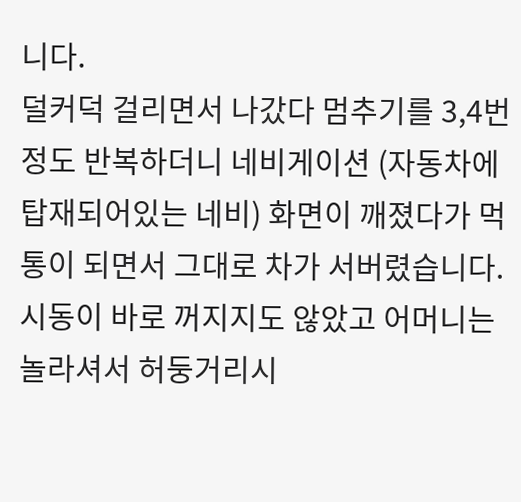니다.
덜커덕 걸리면서 나갔다 멈추기를 3,4번 정도 반복하더니 네비게이션 (자동차에 탑재되어있는 네비) 화면이 깨졌다가 먹통이 되면서 그대로 차가 서버렸습니다. 시동이 바로 꺼지지도 않았고 어머니는 놀라셔서 허둥거리시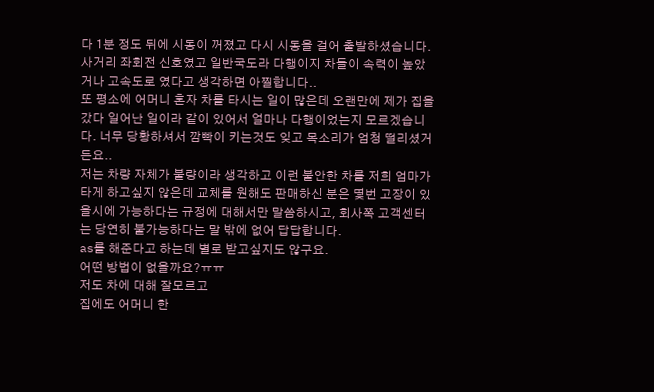다 1분 정도 뒤에 시동이 꺼졌고 다시 시동을 걸어 출발하셨습니다.
사거리 좌회전 신호였고 일반국도라 다행이지 차들이 속력이 높았거나 고속도로 였다고 생각하면 아찔합니다..
또 평소에 어머니 혼자 차를 타시는 일이 많은데 오랜만에 제가 집을 갔다 일어난 일이라 같이 있어서 얼마나 다행이었는지 모르겠습니다. 너무 당황하셔서 깜빡이 키는것도 잊고 목소리가 엄청 떨리셨거든요..
저는 차량 자체가 불량이라 생각하고 이런 불안한 차를 저희 엄마가 타게 하고싶지 않은데 교체를 원해도 판매하신 분은 몇번 고장이 있을시에 가능하다는 규정에 대해서만 말씀하시고, 회사쪽 고객센터는 당연히 불가능하다는 말 밖에 없어 답답합니다.
as를 해준다고 하는데 별로 받고싶지도 않구요.
어떤 방법이 없을까요?ㅠㅠ
저도 차에 대해 잘모르고
집에도 어머니 한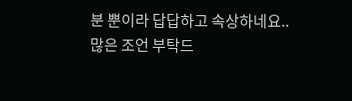분 뿐이라 답답하고 속상하네요..
많은 조언 부탁드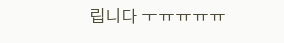립니다 ㅜㅠㅠㅠㅠ